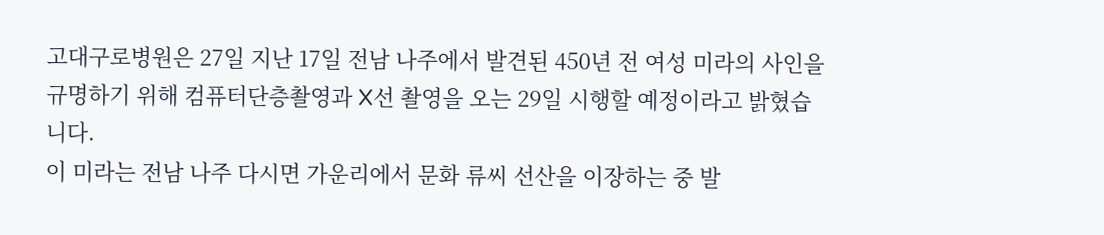고대구로병원은 27일 지난 17일 전남 나주에서 발견된 450년 전 여성 미라의 사인을 규명하기 위해 컴퓨터단층촬영과 X선 촬영을 오는 29일 시행할 예정이라고 밝혔습니다.
이 미라는 전남 나주 다시면 가운리에서 문화 류씨 선산을 이장하는 중 발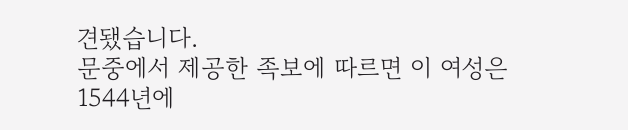견됐습니다.
문중에서 제공한 족보에 따르면 이 여성은 1544년에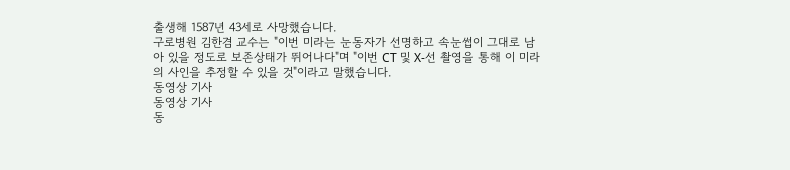출생해 1587년 43세로 사망했습니다.
구로병원 김한겸 교수는 "이번 미라는 눈동자가 선명하고 속눈썹이 그대로 남아 있을 정도로 보존상태가 뛰어나다"며 "이번 CT 및 X-선 촬영을 통해 이 미라의 사인을 추정할 수 있을 것"이라고 말했습니다.
동영상 기사
동영상 기사
동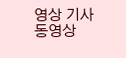영상 기사
동영상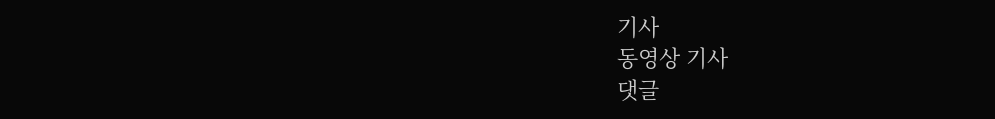기사
동영상 기사
댓글